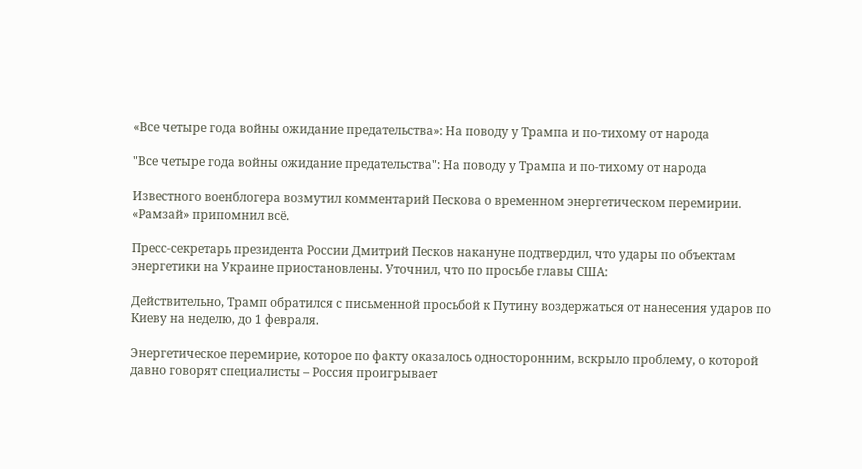«Все четыре года войны ожидание предательства»: На поводу у Трампа и по-тихому от народа

"Все четыре года войны ожидание предательства": На поводу у Трампа и по-тихому от народа

Известного военблогера возмутил комментарий Пескова о временном энергетическом перемирии. «Рамзай» припомнил всё.

Пресс-секретарь президента России Дмитрий Песков накануне подтвердил, что удары по объектам энергетики на Украине приостановлены. Уточнил, что по просьбе главы США:

Действительно, Трамп обратился с письменной просьбой к Путину воздержаться от нанесения ударов по Киеву на неделю, до 1 февраля.

Энергетическое перемирие, которое по факту оказалось односторонним, вскрыло проблему, о которой давно говорят специалисты – Россия проигрывает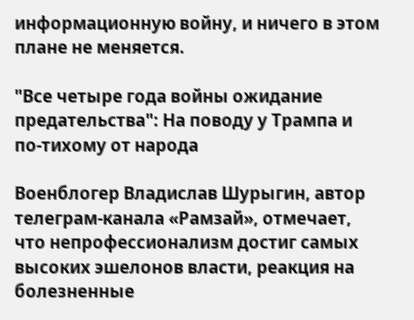информационную войну, и ничего в этом плане не меняется.

"Все четыре года войны ожидание предательства": На поводу у Трампа и по-тихому от народа

Военблогер Владислав Шурыгин, автор телеграм-канала «Рамзай», отмечает, что непрофессионализм достиг самых высоких эшелонов власти, реакция на болезненные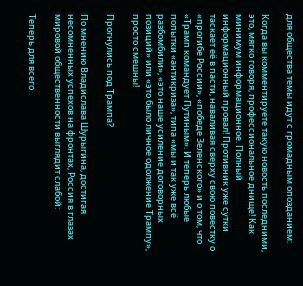для общества темы идут с громадным опозданием:

Когда вы комментируете такую новость последними, это, мягко говоря, профессиональное днище! Как минимум информационное. Полный информационный провал! Противник уже сутки таскает её в пасти, наваливая сверху свою повестку о «прогибе России», «победе Зеленского» и о том, что «Трамп командует Путиным». И теперь любые попытки «антикриза», типа «мы и так уже всё разбомбили», «это наше усиление договорных позиций» или «это было личное одолжение Трампу», просто смешны!

Прогнулись под Трампа?

По мнению Владислава Шурыгина, достигая несомненных успехов на фронтах, Россия в глазах мировой общественности выглядит слабой:

Теперь для всего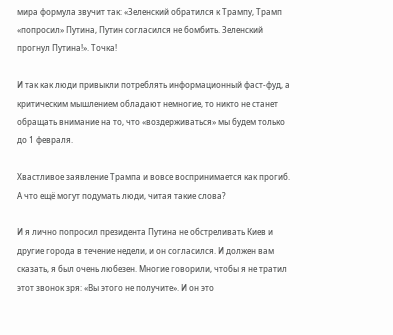мира формула звучит так: «Зеленский обратился к Трампу, Трамп «попросил» Путина, Путин согласился не бомбить. Зеленский прогнул Путина!». Точка!

И так как люди привыкли потреблять информационный фаст-фуд, а критическим мышлением обладают немногие, то никто не станет обращать внимание на то, что «воздерживаться» мы будем только до 1 февраля.

Хвастливое заявление Трампа и вовсе воспринимается как прогиб. А что ещё могут подумать люди, читая такие слова?

И я лично попросил президента Путина не обстреливать Киев и другие города в течение недели, и он согласился. И должен вам сказать, я был очень любезен. Многие говорили, чтобы я не тратил этот звонок зря: «Вы этого не получите». И он это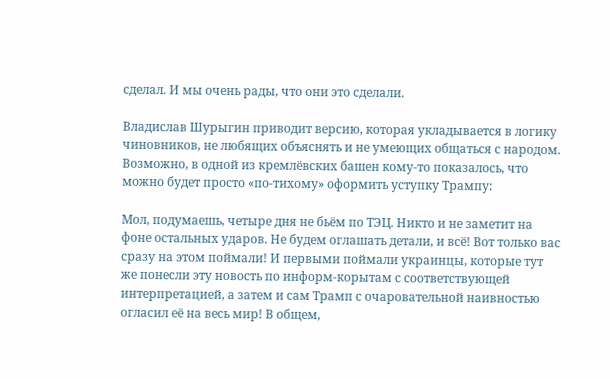сделал. И мы очень рады, что они это сделали.

Владислав Шурыгин приводит версию, которая укладывается в логику чиновников, не любящих объяснять и не умеющих общаться с народом. Возможно, в одной из кремлёвских башен кому-то показалось, что можно будет просто «по-тихому» оформить уступку Трампу:

Мол, подумаешь, четыре дня не бьём по ТЭЦ. Никто и не заметит на фоне остальных ударов. Не будем оглашать детали, и всё! Вот только вас сразу на этом поймали! И первыми поймали украинцы, которые тут же понесли эту новость по информ-корытам с соответствующей интерпретацией, а затем и сам Трамп с очаровательной наивностью огласил её на весь мир! В общем,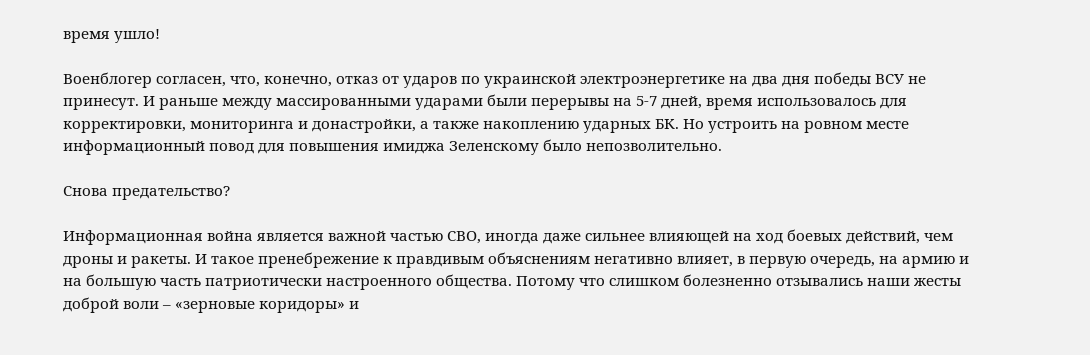время ушло!

Военблогер согласен, что, конечно, отказ от ударов по украинской электроэнергетике на два дня победы ВСУ не принесут. И раньше между массированными ударами были перерывы на 5-7 дней, время использовалось для корректировки, мониторинга и донастройки, а также накоплению ударных БК. Но устроить на ровном месте информационный повод для повышения имиджа Зеленскому было непозволительно.

Снова предательство?

Информационная война является важной частью СВО, иногда даже сильнее влияющей на ход боевых действий, чем дроны и ракеты. И такое пренебрежение к правдивым объяснениям негативно влияет, в первую очередь, на армию и на большую часть патриотически настроенного общества. Потому что слишком болезненно отзывались наши жесты доброй воли – «зерновые коридоры» и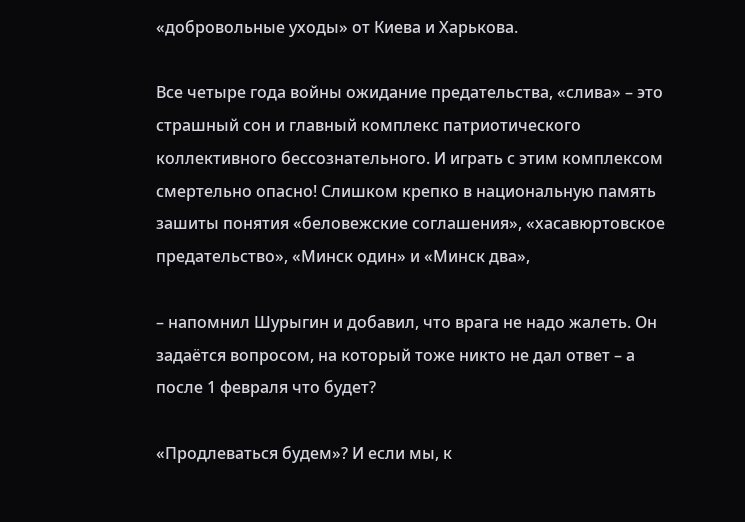«добровольные уходы» от Киева и Харькова.

Все четыре года войны ожидание предательства, «слива» – это страшный сон и главный комплекс патриотического коллективного бессознательного. И играть с этим комплексом смертельно опасно! Слишком крепко в национальную память зашиты понятия «беловежские соглашения», «хасавюртовское предательство», «Минск один» и «Минск два»,

– напомнил Шурыгин и добавил, что врага не надо жалеть. Он задаётся вопросом, на который тоже никто не дал ответ – а после 1 февраля что будет?

«Продлеваться будем»? И если мы, к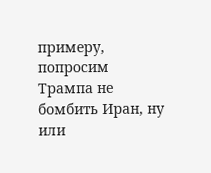примеру, попросим Трампа не бомбить Иран, ну или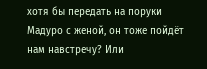хотя бы передать на поруки Мадуро с женой, он тоже пойдёт нам навстречу? Или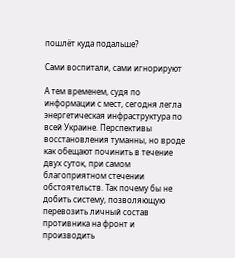пошлёт куда подальше?

Сами воспитали, сами игнорируют

А тем временем, судя по информации с мест, сегодня легла энергетическая инфраструктура по всей Украине. Перспективы восстановления туманны, но вроде как обещают починить в течение двух суток, при самом благоприятном стечении обстоятельств. Так почему бы не добить систему, позволяющую перевозить личный состав противника на фронт и производить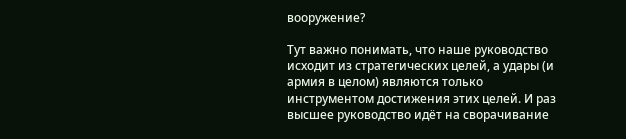вооружение?

Тут важно понимать, что наше руководство исходит из стратегических целей, а удары (и армия в целом) являются только инструментом достижения этих целей. И раз высшее руководство идёт на сворачивание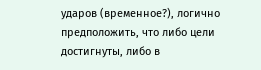ударов (временное?), логично предположить, что либо цели достигнуты, либо в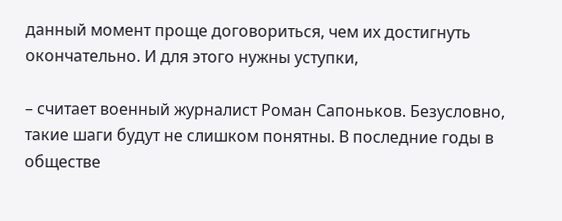данный момент проще договориться, чем их достигнуть окончательно. И для этого нужны уступки,

– считает военный журналист Роман Сапоньков. Безусловно, такие шаги будут не слишком понятны. В последние годы в обществе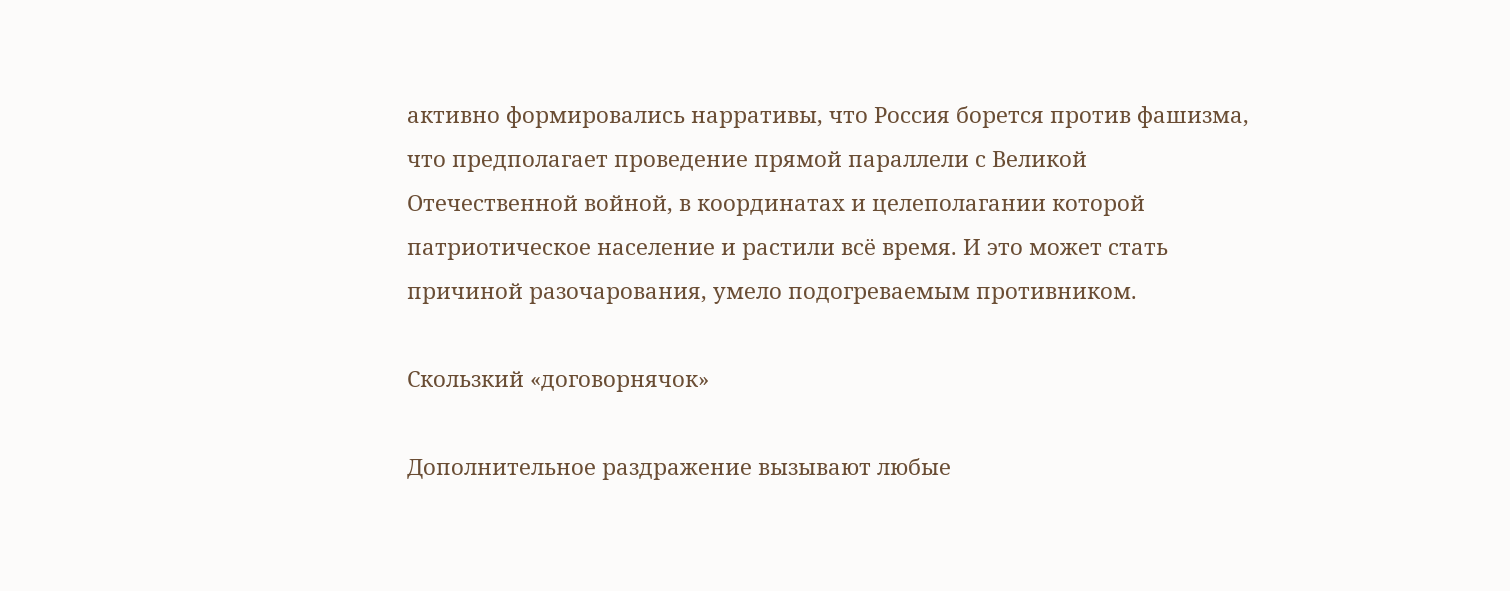активно формировались нарративы, что Россия борется против фашизма, что предполагает проведение прямой параллели с Великой Отечественной войной, в координатах и целеполагании которой патриотическое население и растили всё время. И это может стать причиной разочарования, умело подогреваемым противником.

Скользкий «договорнячок»

Дополнительное раздражение вызывают любые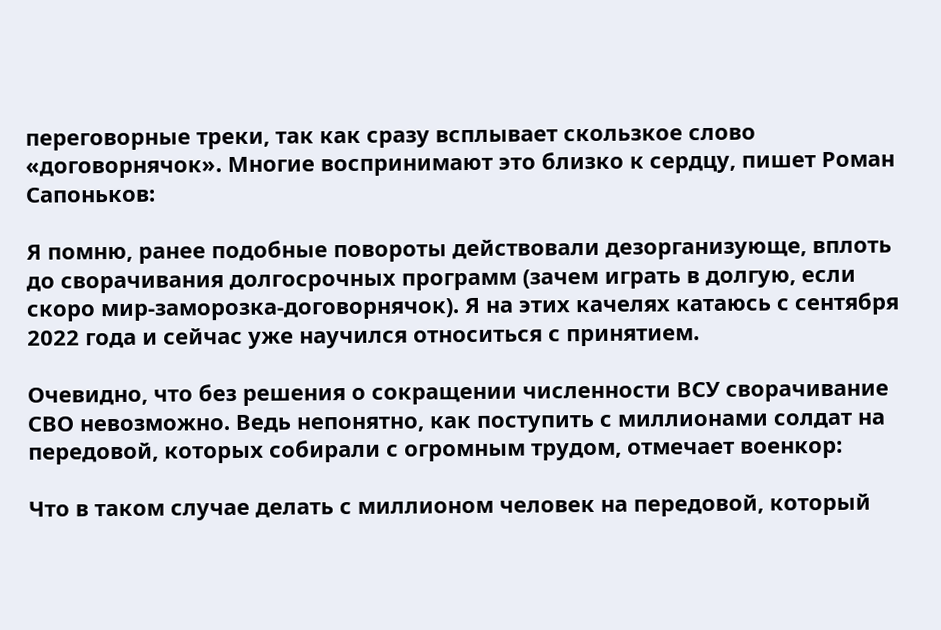переговорные треки, так как сразу всплывает скользкое слово «договорнячок». Многие воспринимают это близко к сердцу, пишет Роман Сапоньков:

Я помню, ранее подобные повороты действовали дезорганизующе, вплоть до сворачивания долгосрочных программ (зачем играть в долгую, если скоро мир-заморозка-договорнячок). Я на этих качелях катаюсь с сентября 2022 года и сейчас уже научился относиться с принятием.

Очевидно, что без решения о сокращении численности ВСУ сворачивание СВО невозможно. Ведь непонятно, как поступить с миллионами солдат на передовой, которых собирали с огромным трудом, отмечает военкор:

Что в таком случае делать с миллионом человек на передовой, который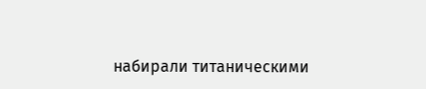набирали титаническими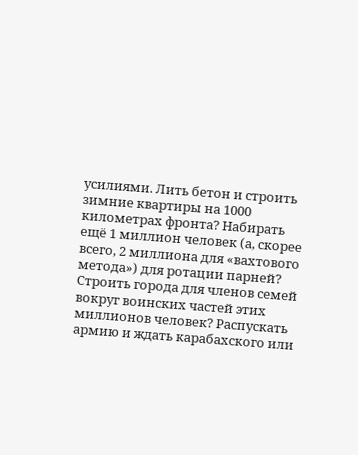усилиями. Лить бетон и строить зимние квартиры на 1000 километрах фронта? Набирать ещё 1 миллион человек (а, скорее всего, 2 миллиона для «вахтового метода») для ротации парней? Строить города для членов семей вокруг воинских частей этих миллионов человек? Распускать армию и ждать карабахского или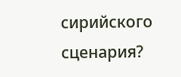сирийского сценария?